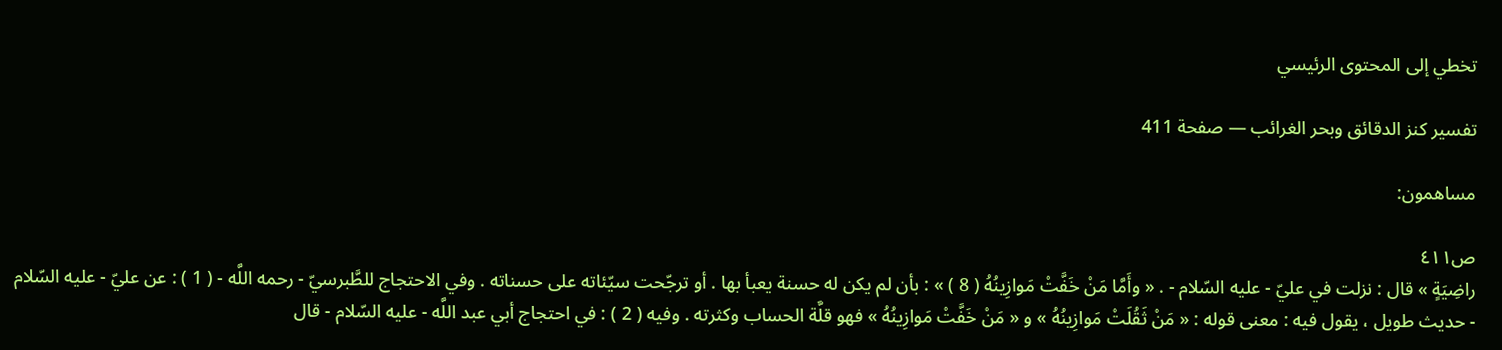تخطي إلى المحتوى الرئيسي

تفسير كنز الدقائق وبحر الغرائب — صفحة 411

مساهمون:

ص٤١١
راضِيَةٍ » قال : نزلت في عليّ - عليه السّلام - . « وأَمَّا مَنْ خَفَّتْ مَوازِينُهُ ( 8 ) » : بأن لم يكن له حسنة يعبأ بها . أو ترجّحت سيّئاته على حسناته . وفي الاحتجاج للطَّبرسيّ - رحمه اللَّه - ( 1 ) : عن عليّ - عليه السّلام - حديث طويل ، يقول فيه : معنى قوله : « مَنْ ثَقُلَتْ مَوازِينُهُ » و « مَنْ خَفَّتْ مَوازِينُهُ » فهو قلَّة الحساب وكثرته . وفيه ( 2 ) : في احتجاج أبي عبد اللَّه - عليه السّلام - قال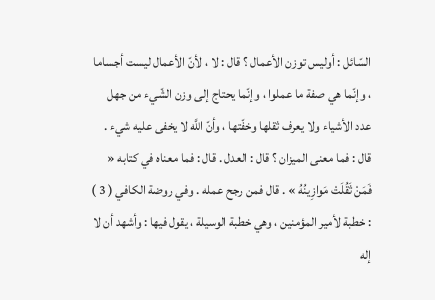السّائل : أوليس توزن الأعمال ؟ قال : لا ، لأنّ الأعمال ليست أجساما ، وإنّما هي صفة ما عملوا ، وإنّما يحتاج إلى وزن الشّيء من جهل عدد الأشياء ولا يعرف ثقلها وخفّتها ، وأنّ اللَّه لا يخفى عليه شيء . قال : فما معنى الميزان ؟ قال : العدل . قال : فما معناه في كتابه « فَمَنْ ثَقُلَتْ مَوازِينُهُ » . قال فمن رجح عمله . وفي روضة الكافي ( 3 ) : خطبة لأمير المؤمنين ، وهي خطبة الوسيلة ، يقول فيها : وأشهد أن لا إله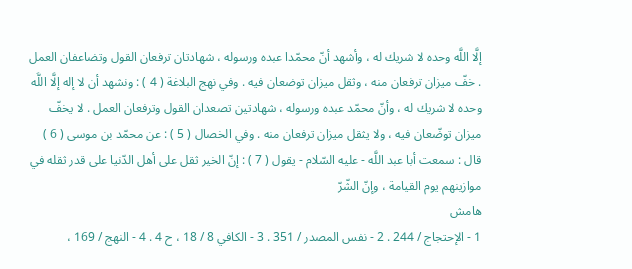إلَّا اللَّه وحده لا شريك له ، وأشهد أنّ محمّدا عبده ورسوله ، شهادتان ترفعان القول وتضاعفان العمل . خفّ ميزان ترفعان منه ، وثقل ميزان توضعان فيه . وفي نهج البلاغة ( 4 ) : ونشهد أن لا إله إلَّا اللَّه وحده لا شريك له ، وأنّ محمّد عبده ورسوله ، شهادتين تصعدان القول وترفعان العمل . لا يخفّ ميزان توضّعان فيه ، ولا يثقل ميزان ترفعان منه . وفي الخصال ( 5 ) : عن محمّد بن موسى ( 6 ) قال : سمعت أبا عبد اللَّه - عليه السّلام - يقول ( 7 ) : إنّ الخير ثقل على أهل الدّنيا على قدر ثقله في موازينهم يوم القيامة ، وإنّ الشّرّ
هامش
1 - الإحتجاج / 244 . 2 - نفس المصدر / 351 . 3 - الكافي 8 / 18 ، ح 4 . 4 - النهج / 169 ،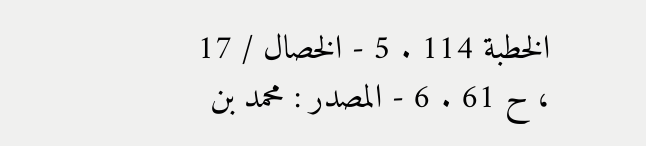الخطبة 114 . 5 - الخصال / 17 ، ح 61 . 6 - المصدر : محمد بن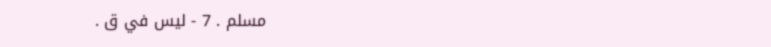مسلم . 7 - ليس في ق .